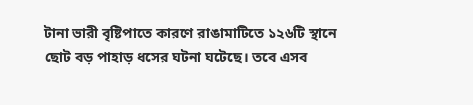টানা ভারী বৃষ্টিপাতে কারণে রাঙামাটিতে ১২৬টি স্থানে ছোট বড় পাহাড় ধসের ঘটনা ঘটেছে। তবে এসব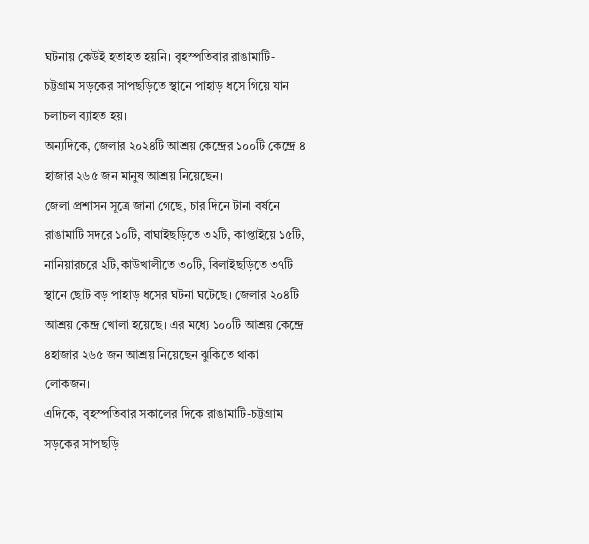ঘটনায় কেউই হতাহত হয়নি। বৃহস্পতিবার রাঙামাটি-চট্টগ্রাম সড়কের সাপছড়িতে স্থানে পাহাড় ধসে গিয়ে যান চলাচল ব্যাহত হয়।
অন্যদিকে, জেলার ২০২৪টি আশ্রয় কেন্দ্রের ১০০টি কেন্দ্রে ৪ হাজার ২৬৫ জন মানুষ আশ্রয় নিয়েছেন।
জেলা প্রশাসন সূত্রে জানা গেছে, চার দিনে টানা বর্ষনে রাঙামাটি সদরে ১০টি, বাঘাইছড়িতে ৩২টি, কাপ্তাইয়ে ১৫টি, নানিয়ারচরে ২টি,কাউখালীতে ৩০টি, বিলাইছড়িতে ৩৭টি স্থানে ছোট বড় পাহাড় ধসের ঘটনা ঘটেছে। জেলার ২০৪টি আশ্রয় কেন্দ্র খোলা হয়েছে। এর মধ্যে ১০০টি আশ্রয় কেন্দ্রে ৪হাজার ২৬৫ জন আশ্রয় নিয়েছেন ঝুকিতে থাকা লোকজন।
এদিকে, বৃহস্পতিবার সকালের দিকে রাঙামাটি-চট্টগ্রাম সড়কের সাপছড়ি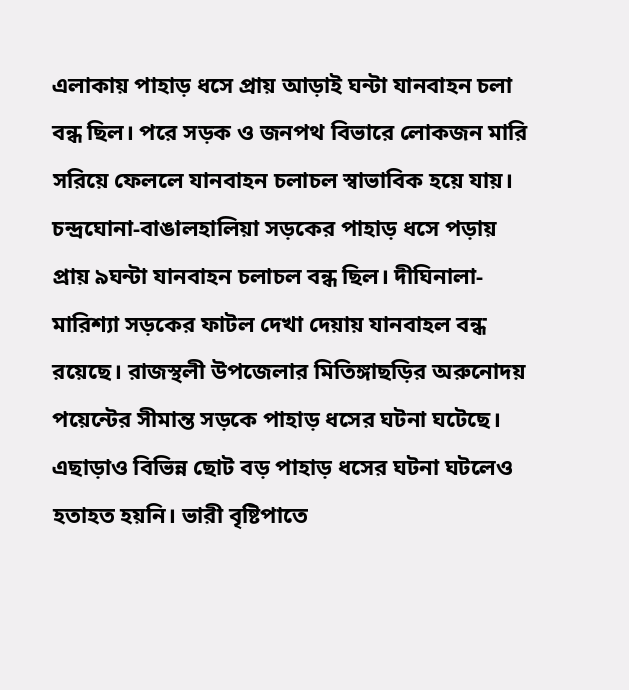এলাকায় পাহাড় ধসে প্রায় আড়াই ঘন্টা যানবাহন চলা বন্ধ ছিল। পরে সড়ক ও জনপথ বিভারে লোকজন মারি সরিয়ে ফেললে যানবাহন চলাচল স্বাভাবিক হয়ে যায়। চন্দ্রঘোনা-বাঙালহালিয়া সড়কের পাহাড় ধসে পড়ায় প্রায় ৯ঘন্টা যানবাহন চলাচল বন্ধ ছিল। দীঘিনালা-মারিশ্যা সড়কের ফাটল দেখা দেয়ায় যানবাহল বন্ধ রয়েছে। রাজস্থলী উপজেলার মিতিঙ্গাছড়ির অরুনোদয় পয়েন্টের সীমান্ত সড়কে পাহাড় ধসের ঘটনা ঘটেছে। এছাড়াও বিভিন্ন ছোট বড় পাহাড় ধসের ঘটনা ঘটলেও হতাহত হয়নি। ভারী বৃষ্টিপাতে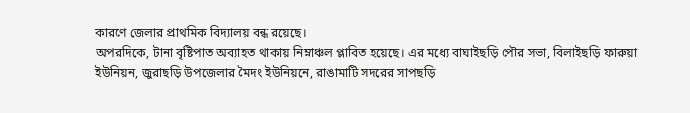কারণে জেলার প্রাথমিক বিদ্যালয় বন্ধ রয়েছে।
অপরদিকে, টানা বৃষ্টিপাত অব্যাহত থাকায় নিম্নাঞ্চল প্লাবিত হয়েছে। এর মধ্যে বাঘাইছড়ি পৌর সভা, বিলাইছড়ি ফারুয়া ইউনিয়ন, জুরাছড়ি উপজেলার মৈদং ইউনিয়নে, রাঙামাটি সদরের সাপছড়ি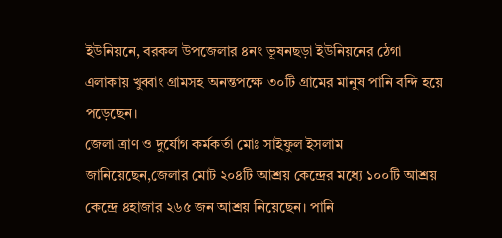ইউনিয়নে, বরকল উপজেলার ৪নং ভূষনছড়া ইউনিয়নের ঠেগা এলাকায় খুব্বাং গ্রামসহ অনন্তপক্ষে ৩০টি গ্রামের মানুষ পানি বন্দি হয়ে পড়েছেন।
জেলা ত্রাণ ও দুর্যোগ কর্মকর্তা মোঃ সাইফুল ইসলাম জানিয়েছেন,জেলার মোট ২০৪টি আশ্রয় কেন্দ্রের মধ্যে ১০০টি আশ্রয় কেন্দ্রে ৪হাজার ২৬৫ জন আশ্রয় নিয়েছেন। পানি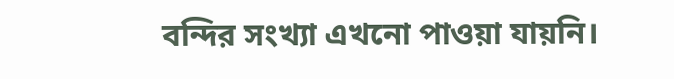বন্দির সংখ্যা এখনো পাওয়া যায়নি।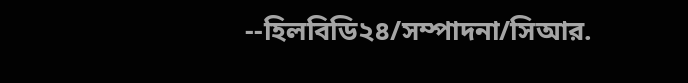--হিলবিডি২৪/সম্পাদনা/সিআর.